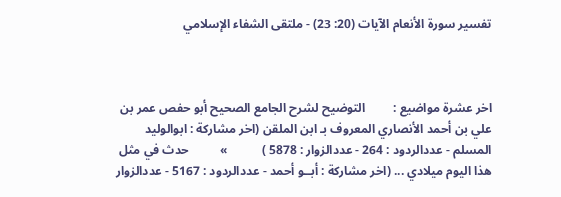تفسير سورة الأنعام الآيات (20: 23) - ملتقى الشفاء الإسلامي



اخر عشرة مواضيع :         التوضيح لشرح الجامع الصحيح أبو حفص عمر بن علي بن أحمد الأنصاري المعروف بـ ابن الملقن (اخر مشاركة : ابوالوليد المسلم - عددالردود : 264 - عددالزوار : 5878 )           »          حدث في مثل هذا اليوم ميلادي ... (اخر مشاركة : أبــو أحمد - عددالردود : 5167 - عددالزوار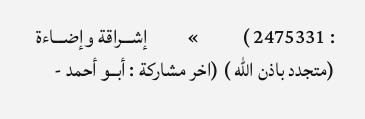: 2475331 )           »          إشـــراقة وإضـــاءة (متجدد باذن الله ) (اخر مشاركة : أبــو أحمد -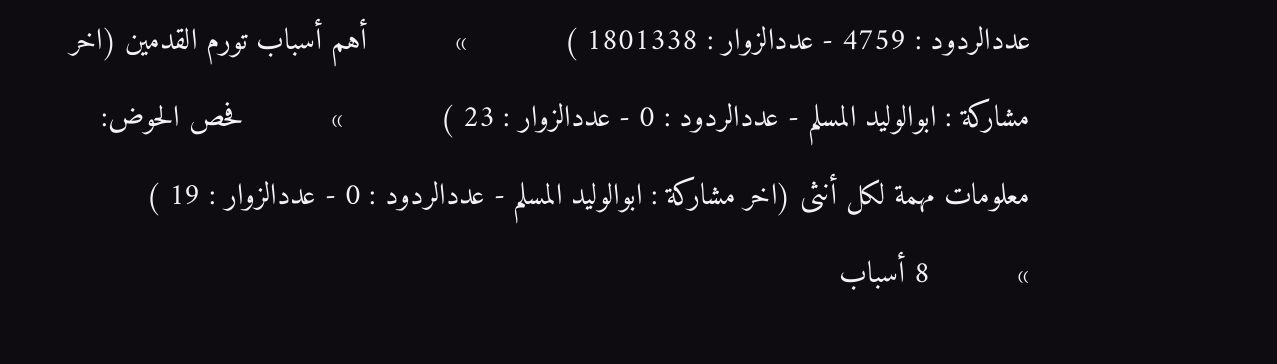عددالردود : 4759 - عددالزوار : 1801338 )           »          أهم أسباب تورم القدمين (اخر مشاركة : ابوالوليد المسلم - عددالردود : 0 - عددالزوار : 23 )           »          فحص الحوض: معلومات مهمة لكل أنثى (اخر مشاركة : ابوالوليد المسلم - عددالردود : 0 - عددالزوار : 19 )           »          8 أسباب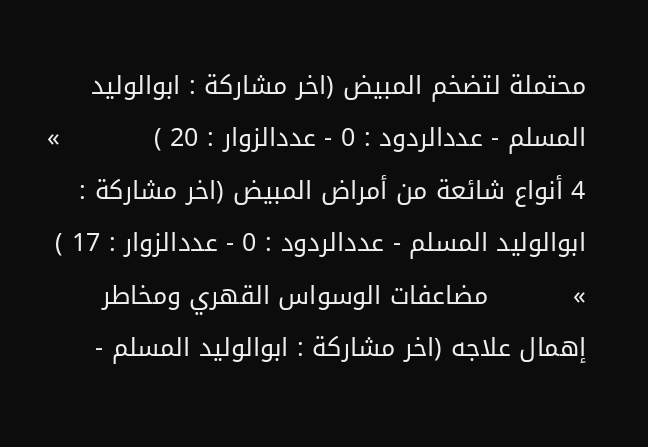محتملة لتضخم المبيض (اخر مشاركة : ابوالوليد المسلم - عددالردود : 0 - عددالزوار : 20 )           »          4 أنواع شائعة من أمراض المبيض (اخر مشاركة : ابوالوليد المسلم - عددالردود : 0 - عددالزوار : 17 )           »          مضاعفات الوسواس القهري ومخاطر إهمال علاجه (اخر مشاركة : ابوالوليد المسلم -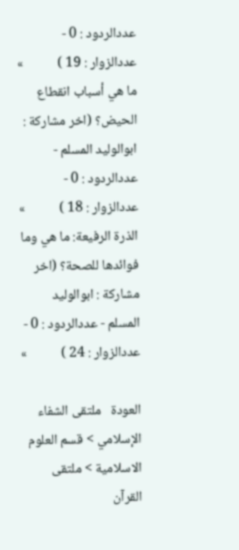عددالردود : 0 - عددالزوار : 19 )           »          ما هي أسباب انقطاع الحيض؟ (اخر مشاركة : ابوالوليد المسلم - عددالردود : 0 - عددالزوار : 18 )           »          الذرة الرفيعة: ما هي وما فوائدها للصحة؟ (اخر مشاركة : ابوالوليد المسلم - عددالردود : 0 - عددالزوار : 24 )           »

العودة   ملتقى الشفاء الإسلامي > قسم العلوم الاسلامية > ملتقى القرآن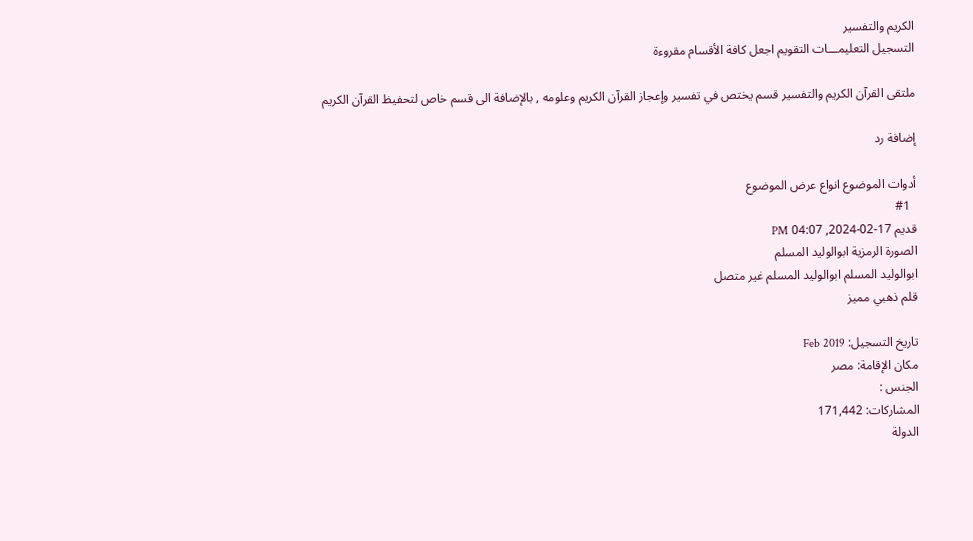الكريم والتفسير
التسجيل التعليمـــات التقويم اجعل كافة الأقسام مقروءة

ملتقى القرآن الكريم والتفسير قسم يختص في تفسير وإعجاز القرآن الكريم وعلومه , بالإضافة الى قسم خاص لتحفيظ القرآن الكريم

إضافة رد

أدوات الموضوع انواع عرض الموضوع
  #1
قديم 17-02-2024, 04:07 PM
الصورة الرمزية ابوالوليد المسلم
ابوالوليد المسلم ابوالوليد المسلم غير متصل
قلم ذهبي مميز

تاريخ التسجيل: Feb 2019
مكان الإقامة: مصر
الجنس :
المشاركات: 171,442
الدولة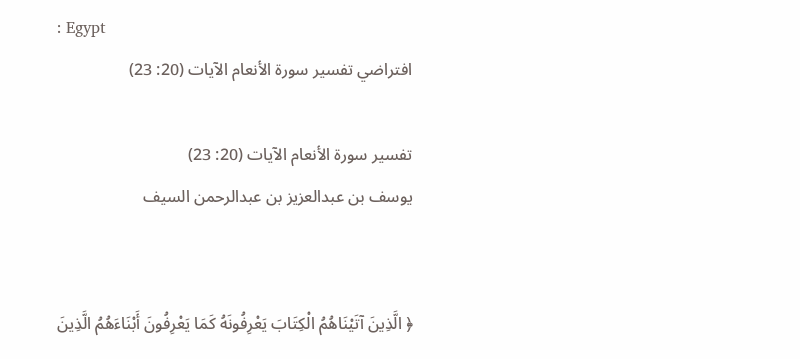: Egypt
افتراضي تفسير سورة الأنعام الآيات (20: 23)

تفسير سورة الأنعام الآيات (20: 23)
يوسف بن عبدالعزيز بن عبدالرحمن السيف


﴿ الَّذِينَ آتَيْنَاهُمُ الْكِتَابَ يَعْرِفُونَهُ كَمَا يَعْرِفُونَ أَبْنَاءَهُمُ الَّذِينَ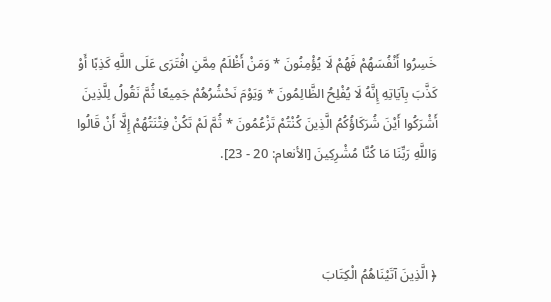خَسِرُوا أَنْفُسَهُمْ فَهُمْ لَا يُؤْمِنُونَ * وَمَنْ أَظْلَمُ مِمَّنِ افْتَرَى عَلَى اللَّهِ كَذِبًا أَوْ كَذَّبَ بِآيَاتِهِ إِنَّهُ لَا يُفْلِحُ الظَّالِمُونَ * وَيَوْمَ نَحْشُرُهُمْ جَمِيعًا ثُمَّ نَقُولُ لِلَّذِينَ أَشْرَكُوا أَيْنَ شُرَكَاؤُكُمُ الَّذِينَ كُنْتُمْ تَزْعُمُونَ * ثُمَّ لَمْ تَكُنْ فِتْنَتُهُمْ إِلَّا أَنْ قَالُوا وَاللَّهِ رَبِّنَا مَا كُنَّا مُشْرِكِينَ [الأنعام: 20 - 23].



﴿ الَّذِينَ آتَيْنَاهُمُ الْكِتَابَ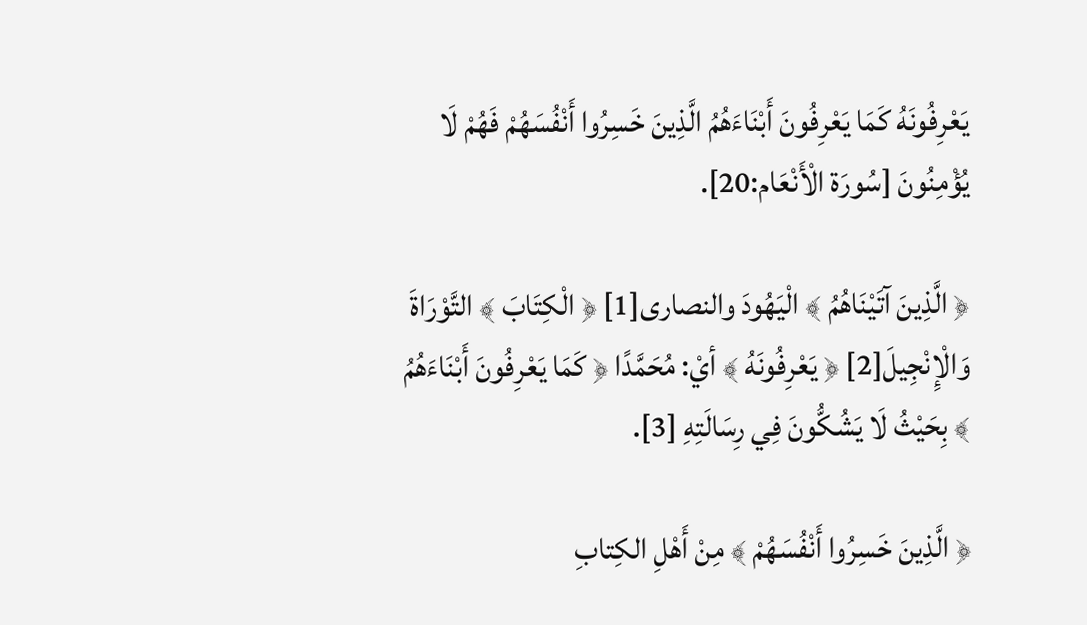يَعْرِفُونَهُ كَمَا يَعْرِفُونَ أَبْنَاءَهُمُ الَّذِينَ خَسِرُوا أَنْفُسَهُمْ فَهُمْ لَا يُؤْمِنُونَ [سُورَة الْأَنْعَام:20].

﴿ الَّذِينَ آتَيْنَاهُمُ ﴾ الْيَهُودَ والنصارى[1] ﴿ الْكِتَابَ ﴾ التَّوْرَاةَ وَالْإِنْجِيلَ[2] ﴿ يَعْرِفُونَهُ ﴾ أيْ: مُحَمَّدًا ﴿ كَمَا يَعْرِفُونَ أَبْنَاءَهُمُ ﴾ بِحَيْثُ لَا يَشُكُّونَ فِي رِسَالَتِهِ [3].

﴿ الَّذِينَ خَسِرُوا أَنْفُسَهُمْ ﴾ مِنْ أَهْلِ الكِتابِ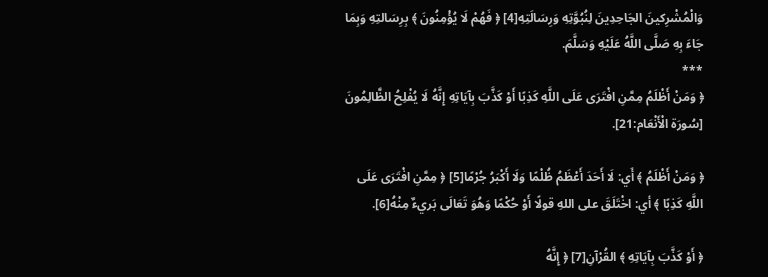وَالْمُشْرِكينَ الجَاحِدِينَ لِنُبُوَّتِهِ وَرِسَالَتِهِ[4] ﴿ فَهُمْ لَا يُؤْمِنُونَ ﴾ بِرِسَالتِهِ وَبِمَا جَاءَ بِهِ صَلَّى اللَّهُ عَلَيْهِ وَسَلَّمَ.
***
﴿ وَمَنْ أَظْلَمُ مِمَّنِ افْتَرَى عَلَى اللَّهِ كَذِبًا أَوْ كَذَّبَ بِآيَاتِهِ إِنَّهُ لَا يُفْلِحُ الظَّالِمُونَ [سُورَة الْأَنْعَام:21].

﴿ وَمَنْ أَظْلَمُ ﴾ أَي: لَا أَحَدَ أَعْظَمُ ظُلْمًا وَلَا أَكْبَرُ جُرْمًا[5] ﴿ مِمَّنِ افْتَرَى عَلَى اللَّهِ كَذِبًا ﴾ أي: اخْتَلَقَ على اللهِ قولًا أَوْ حُكْمًا وَهُوَ تَعَالَى بَريءٌ مِنْهُ[6].

﴿ أَوْ كَذَّبَ بِآيَاتِهِ ﴾ القُرْآنِ[7] ﴿ إِنَّهُ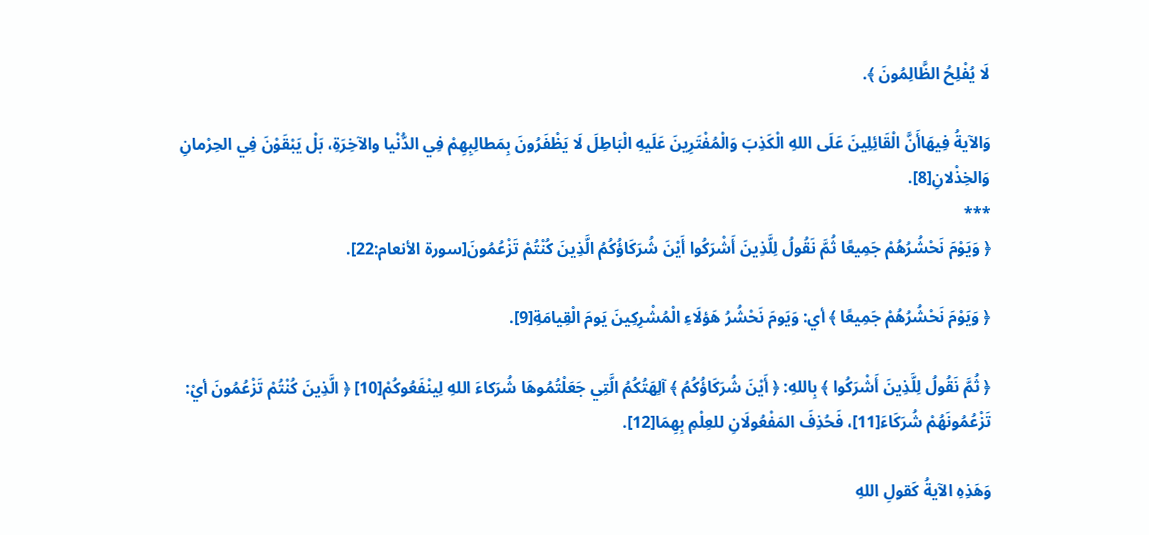لَا يُفْلِحُ الظَّالِمُونَ ﴾.

وَالآيةُ فِيهَاأَنَّ الْقَائِلِينَ عَلَى اللهِ الْكَذِبَ وَالْمُفْتَرِينَ عَلَيهِ الْبَاطِلَ لَا يَظْفَرُونَ بِمَطالِبِهِمْ فِي الدُّنْيا والآخِرَةِ، بَلْ يَبْقَوْنَ فِي الحِرْمانِ وَالخِذْلانِ[8].
***
﴿ وَيَوْمَ نَحْشُرُهُمْ جَمِيعًا ثُمَّ نَقُولُ لِلَّذِينَ أَشْرَكُوا أَيْنَ شُرَكَاؤُكُمُ الَّذِينَ كُنْتُمْ تَزْعُمُونَ[سورة الأنعام:22].

﴿ وَيَوْمَ نَحْشُرُهُمْ جَمِيعًا ﴾ أي: وَيَومَ نَحْشُرُ هَؤلَاءِ الْمُشْرِكِينَ يَومَ الْقِيامَةِ[9].

﴿ ثُمَّ نَقُولُ لِلَّذِينَ أَشْرَكُوا ﴾ بِاللهِ: ﴿ أَيْنَ شُرَكَاؤُكُمُ ﴾ آلِهَتُكُمُ الَّتِي جَعَلْتُمُوهَا شُرَكاءَ اللهِ لِينْفَعُوكُمْ[10] ﴿ الَّذِينَ كُنْتُمْ تَزْعُمُونَ أيْ: تَزْعُمُونَهُمْ شُرَكَاءَ[11]، فَحُذِفَ المَفْعُولَانِ للعِلْمِ بِهِمَا[12].

وَهَذِهِ الآيةُ كَقولِ اللهِ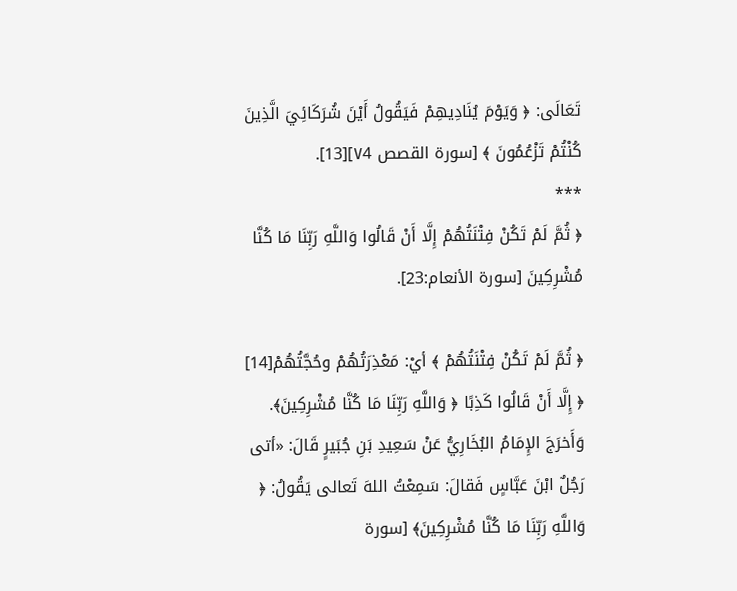تَعَالَى: ﴿ وَيَوْمَ يُنَادِيهِمْ فَيَقُولُ أَيْنَ شُرَكَائِيَ الَّذِينَ كُنْتُمْ تَزْعُمُونَ ﴾ [سورة القصص ٧4][13].
***
﴿ ثُمَّ لَمْ تَكُنْ فِتْنَتُهُمْ إِلَّا أَنْ قَالُوا وَاللَّهِ رَبِّنَا مَا كُنَّا مُشْرِكِينَ [سورة الأنعام:23].

﴿ ثُمَّ لَمْ تَكُنْ فِتْنَتُهُمْ ﴾ أيْ: مَعْذِرَتُهُمْ وحُجَّتُهُمْ[14] ﴿ إِلَّا أَنْ قَالُوا كَذِبًا ﴿ وَاللَّهِ رَبِّنَا مَا كُنَّا مُشْرِكِينَ﴾. وَأَخرَجَ الإِمَامُ البُخَارِيُّ عَنْ سَعِيدِ بَنِ جُبَيرٍ قَالَ: «أتى رَجُلٌ ابْنَ عَبَّاسٍ فَقالَ: سَمِعْتُ اللهَ تَعالى يَقُولُ: ﴿ وَاللَّهِ رَبِّنَا مَا كُنَّا مُشْرِكِينَ﴾ [سورة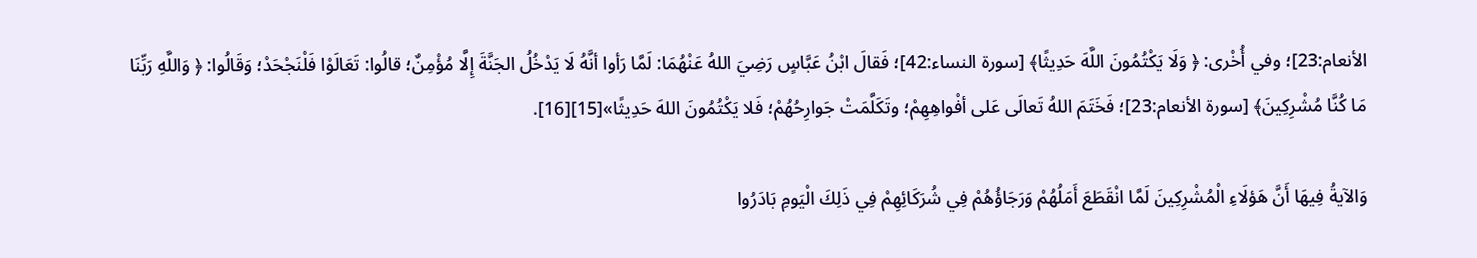الأنعام:23]؛ وفي أُخْرى: ﴿ وَلَا يَكْتُمُونَ اللَّهَ حَدِيثًا﴾ [سورة النساء:42]؛ فَقالَ ابْنُ عَبَّاسٍ رَضِيَ اللهُ عَنْهُمَا: لَمَّا رَأوا أنَّهُ لَا يَدْخُلُ الجَنَّةَ إِلَّا مُؤْمِنٌ؛ قالُوا: تَعَالَوْا فَلْنَجْحَدْ؛ وَقَالُوا: ﴿ وَاللَّهِ رَبِّنَا مَا كُنَّا مُشْرِكِينَ﴾ [سورة الأنعام:23]؛ فَخَتَمَ اللهُ تَعالَى عَلى أفْواهِهِمْ؛ وتَكَلَّمَتْ جَوارِحُهُمْ؛ فَلا يَكْتُمُونَ اللهَ حَدِيثًا»[15][16].

وَالآيةُ فِيهَا أَنَّ هَؤلَاءِ الْمُشْرِكِينَ لَمَّا انْقَطَعَ أَمَلُهُمْ وَرَجَاؤُهُمْ فِي شُرَكَائِهِمْ فِي ذَلِكَ الْيَومِ بَادَرُوا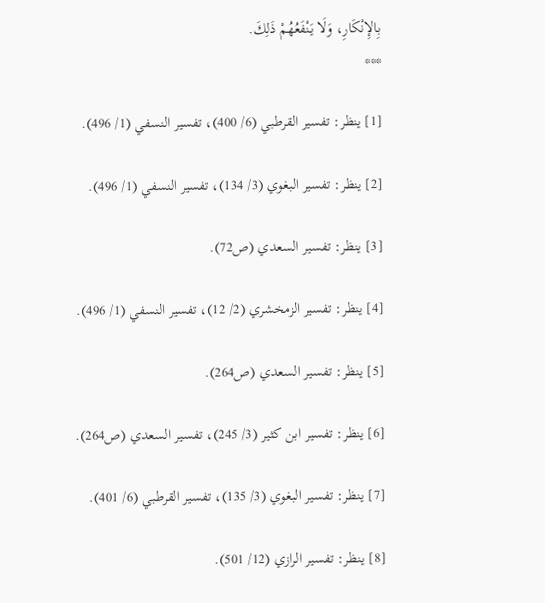بِالإِنْكَارِ، وَلَا يَنْفَعُهُمْ ذَلِكَ.
***

[1] ينظر: تفسير القرطبي (6/ 400)، تفسير النسفي (1/ 496).

[2] ينظر: تفسير البغوي (3/ 134)، تفسير النسفي (1/ 496).

[3] ينظر: تفسير السعدي (ص72).

[4] ينظر: تفسير الزمخشري (2/ 12)، تفسير النسفي (1/ 496).

[5] ينظر: تفسير السعدي (ص264).

[6] ينظر: تفسير ابن كثير (3/ 245)، تفسير السعدي (ص264).

[7] ينظر: تفسير البغوي (3/ 135)، تفسير القرطبي (6/ 401).

[8] ينظر: تفسير الرازي (12/ 501).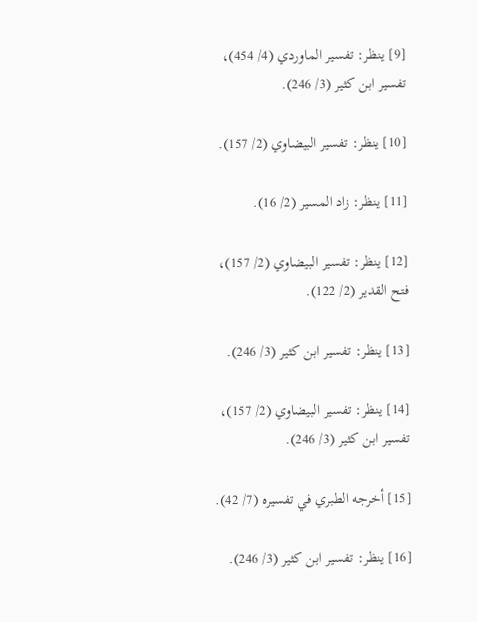[9] ينظر: تفسير الماوردي (4/ 454)، تفسير ابن كثير (3/ 246).

[10] ينظر: تفسير البيضاوي (2/ 157).

[11] ينظر: زاد المسير (2/ 16).

[12] ينظر: تفسير البيضاوي (2/ 157)، فتح القدير (2/ 122).

[13] ينظر: تفسير ابن كثير (3/ 246).

[14] ينظر: تفسير البيضاوي (2/ 157)، تفسير ابن كثير (3/ 246).

[15] أخرجه الطبري في تفسيره (7/ 42).

[16] ينظر: تفسير ابن كثير (3/ 246).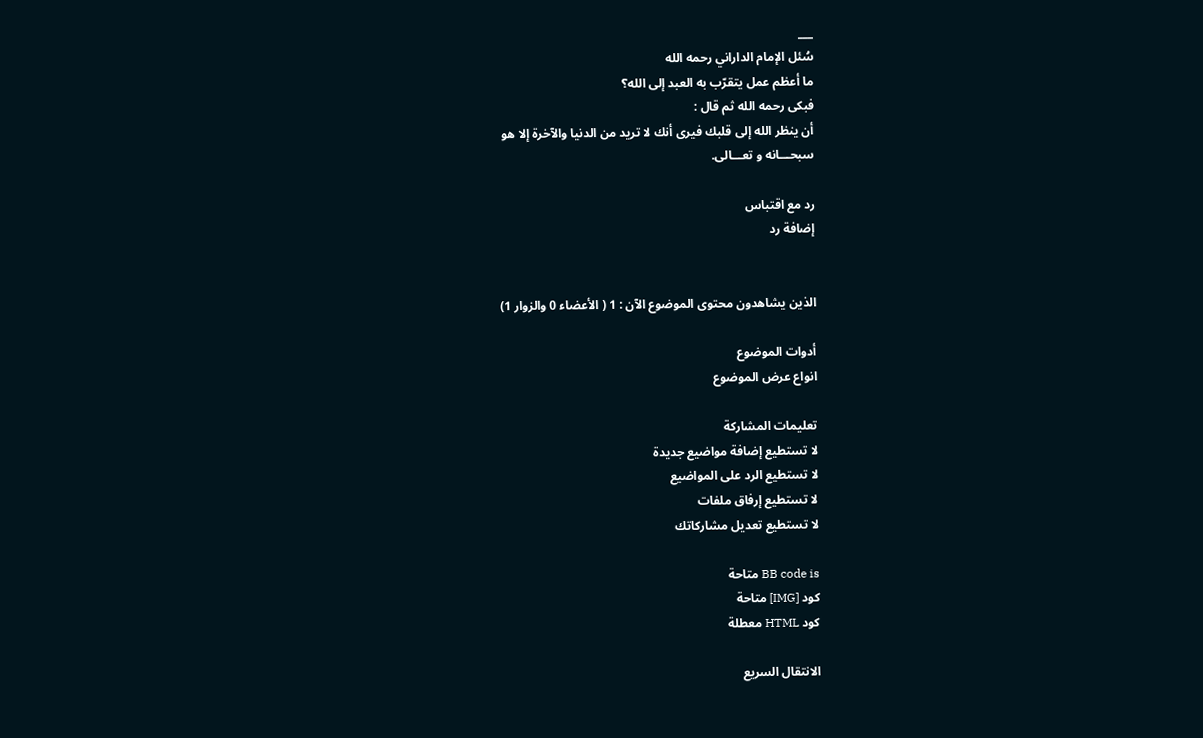___
سُئل الإمام الداراني رحمه الله
ما أعظم عمل يتقرّب به العبد إلى الله؟
فبكى رحمه الله ثم قال :
أن ينظر الله إلى قلبك فيرى أنك لا تريد من الدنيا والآخرة إلا هو
سبحـــانه و تعـــالى.

رد مع اقتباس
إضافة رد


الذين يشاهدون محتوى الموضوع الآن : 1 ( الأعضاء 0 والزوار 1)

أدوات الموضوع
انواع عرض الموضوع

تعليمات المشاركة
لا تستطيع إضافة مواضيع جديدة
لا تستطيع الرد على المواضيع
لا تستطيع إرفاق ملفات
لا تستطيع تعديل مشاركاتك

BB code is متاحة
كود [IMG] متاحة
كود HTML معطلة

الانتقال السريع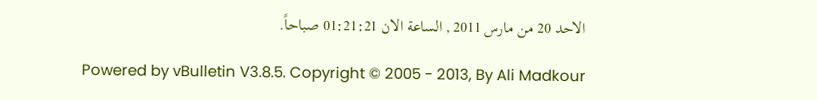الاحد 20 من مارس 2011 , الساعة الان 01:21:21 صباحاً.

Powered by vBulletin V3.8.5. Copyright © 2005 - 2013, By Ali Madkour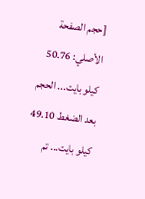[حجم الصفحة الأصلي: 50.76 كيلو بايت... الحجم بعد الضغط 49.10 كيلو بايت... تم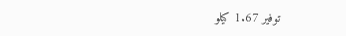توفير 1.67 كيلو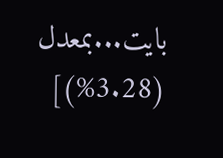بايت...بمعدل (3.28%)]